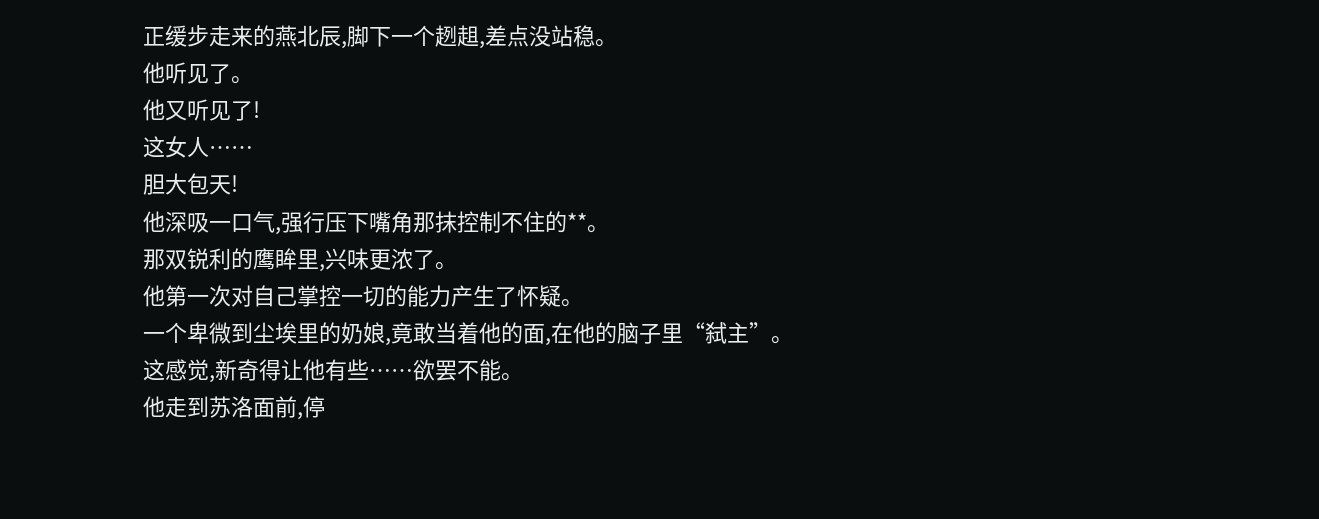正缓步走来的燕北辰,脚下一个趔趄,差点没站稳。
他听见了。
他又听见了!
这女人……
胆大包天!
他深吸一口气,强行压下嘴角那抹控制不住的**。
那双锐利的鹰眸里,兴味更浓了。
他第一次对自己掌控一切的能力产生了怀疑。
一个卑微到尘埃里的奶娘,竟敢当着他的面,在他的脑子里“弑主”。
这感觉,新奇得让他有些……欲罢不能。
他走到苏洛面前,停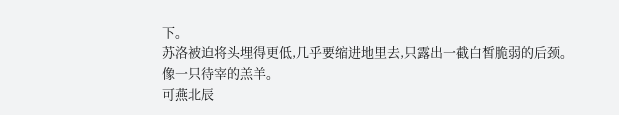下。
苏洛被迫将头埋得更低,几乎要缩进地里去,只露出一截白皙脆弱的后颈。
像一只待宰的羔羊。
可燕北辰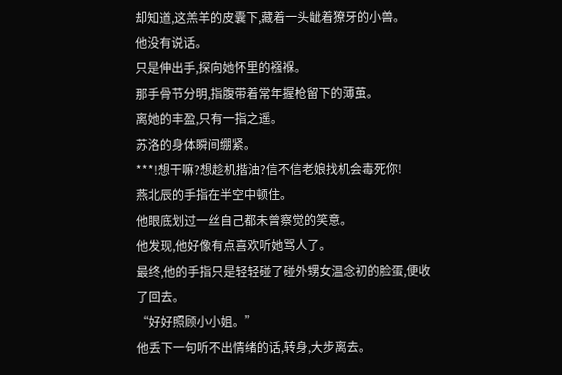却知道,这羔羊的皮囊下,藏着一头龇着獠牙的小兽。
他没有说话。
只是伸出手,探向她怀里的襁褓。
那手骨节分明,指腹带着常年握枪留下的薄茧。
离她的丰盈,只有一指之遥。
苏洛的身体瞬间绷紧。
***!想干嘛?想趁机揩油?信不信老娘找机会毒死你!
燕北辰的手指在半空中顿住。
他眼底划过一丝自己都未曾察觉的笑意。
他发现,他好像有点喜欢听她骂人了。
最终,他的手指只是轻轻碰了碰外甥女温念初的脸蛋,便收了回去。
“好好照顾小小姐。”
他丢下一句听不出情绪的话,转身,大步离去。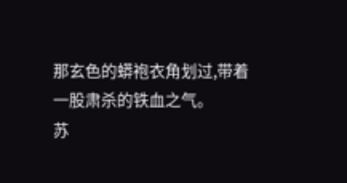那玄色的蟒袍衣角划过,带着一股肃杀的铁血之气。
苏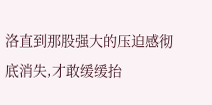洛直到那股强大的压迫感彻底消失,才敢缓缓抬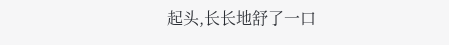起头,长长地舒了一口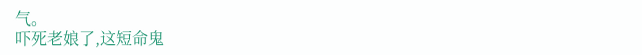气。
吓死老娘了,这短命鬼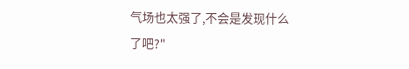气场也太强了,不会是发现什么了吧?"